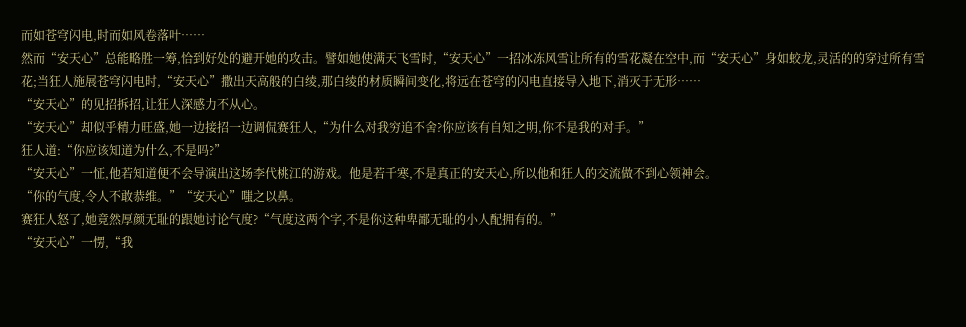而如苍穹闪电,时而如风卷落叶……
然而“安天心”总能略胜一筹,恰到好处的避开她的攻击。譬如她使满天飞雪时,“安天心”一招冰冻风雪让所有的雪花凝在空中,而“安天心”身如蛟龙,灵活的的穿过所有雪花;当狂人施展苍穹闪电时,“安天心”撒出天高般的白绫,那白绫的材质瞬间变化,将远在苍穹的闪电直接导入地下,消灭于无形……
“安天心”的见招拆招,让狂人深感力不从心。
“安天心”却似乎精力旺盛,她一边接招一边调侃赛狂人,“为什么对我穷追不舍?你应该有自知之明,你不是我的对手。”
狂人道:“你应该知道为什么,不是吗?”
“安天心”一怔,他若知道便不会导演出这场李代桃江的游戏。他是若千寒,不是真正的安天心,所以他和狂人的交流做不到心领神会。
“你的气度,令人不敢恭维。”“安天心”嗤之以鼻。
赛狂人怒了,她竟然厚颜无耻的跟她讨论气度?“气度这两个字,不是你这种卑鄙无耻的小人配拥有的。”
“安天心”一愣,“我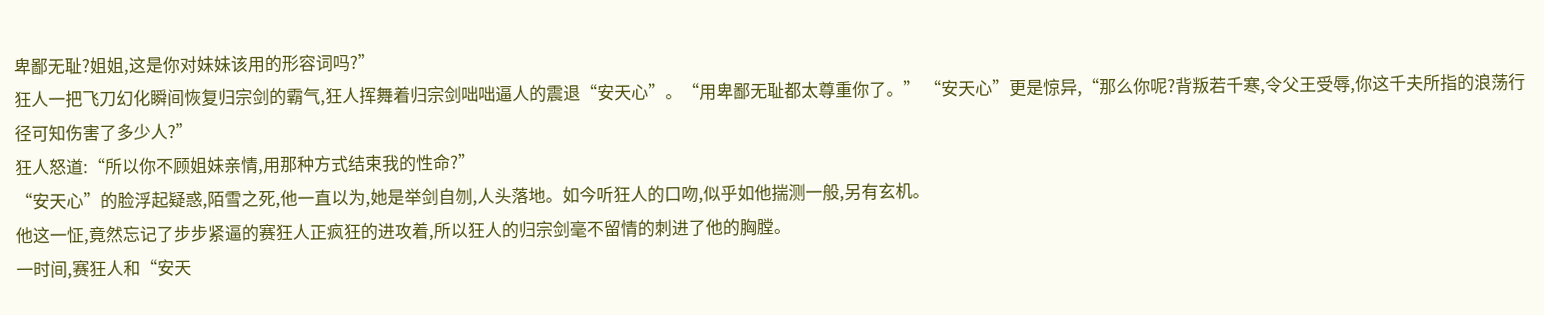卑鄙无耻?姐姐,这是你对妹妹该用的形容词吗?”
狂人一把飞刀幻化瞬间恢复归宗剑的霸气,狂人挥舞着归宗剑咄咄逼人的震退“安天心”。“用卑鄙无耻都太尊重你了。” “安天心”更是惊异,“那么你呢?背叛若千寒,令父王受辱,你这千夫所指的浪荡行径可知伤害了多少人?”
狂人怒道:“所以你不顾姐妹亲情,用那种方式结束我的性命?”
“安天心”的脸浮起疑惑,陌雪之死,他一直以为,她是举剑自刎,人头落地。如今听狂人的口吻,似乎如他揣测一般,另有玄机。
他这一怔,竟然忘记了步步紧逼的赛狂人正疯狂的进攻着,所以狂人的归宗剑毫不留情的刺进了他的胸膛。
一时间,赛狂人和“安天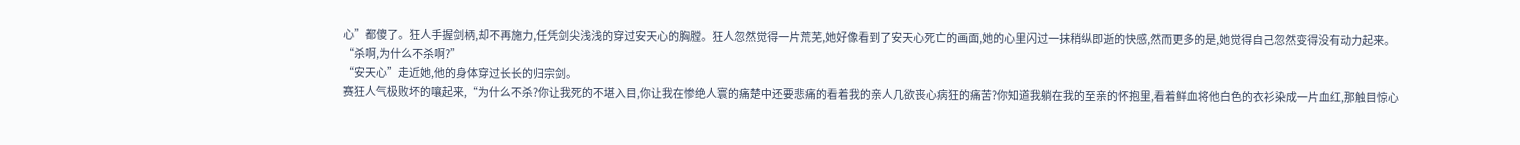心”都傻了。狂人手握剑柄,却不再施力,任凭剑尖浅浅的穿过安天心的胸膛。狂人忽然觉得一片荒芜,她好像看到了安天心死亡的画面,她的心里闪过一抹稍纵即逝的快感,然而更多的是,她觉得自己忽然变得没有动力起来。
“杀啊,为什么不杀啊?”
“安天心”走近她,他的身体穿过长长的归宗剑。
赛狂人气极败坏的嚷起来,“为什么不杀?你让我死的不堪入目,你让我在惨绝人寰的痛楚中还要悲痛的看着我的亲人几欲丧心病狂的痛苦?你知道我躺在我的至亲的怀抱里,看着鲜血将他白色的衣衫染成一片血红,那触目惊心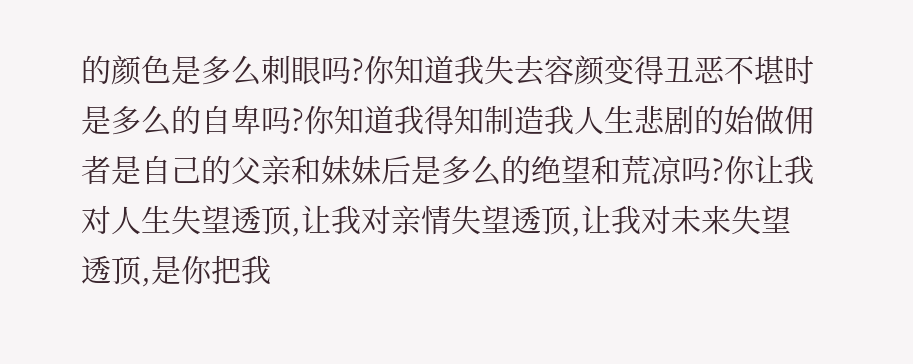的颜色是多么刺眼吗?你知道我失去容颜变得丑恶不堪时是多么的自卑吗?你知道我得知制造我人生悲剧的始做佣者是自己的父亲和妹妹后是多么的绝望和荒凉吗?你让我对人生失望透顶,让我对亲情失望透顶,让我对未来失望透顶,是你把我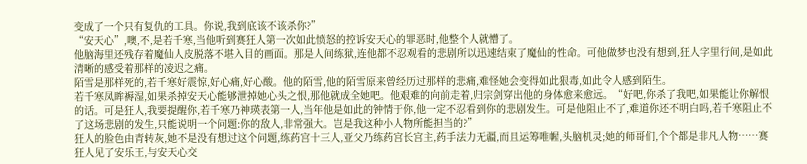变成了一个只有复仇的工具。你说,我到底该不该杀你?”
“安天心”,噢,不,是若千寒,当他听到赛狂人第一次如此愤怒的控诉安天心的罪恶时,他整个人就懵了。
他脑海里还残存着魔仙人皮脱落不堪入目的画面。那是人间练狱,连他都不忍观看的悲剧所以迅速结束了魔仙的性命。可他做梦也没有想到,狂人字里行间,是如此清晰的感受着那样的凌迟之痛。
陌雪是那样死的,若千寒好震惊,好心痛,好心酸。他的陌雪,他的陌雪原来曾经历过那样的悲痛,难怪她会变得如此狠毒,如此令人感到陌生。
若千寒凤眸褥湿,如果杀掉安天心能够泄掉她心头之恨,那他就成全她吧。他艰难的向前走着,归宗剑穿出他的身体愈来愈远。“好吧,你杀了我吧,如果能让你解恨的话。可是狂人,我要提醒你,若千寒乃神瑛表第一人,当年他是如此的钟情于你,他一定不忍看到你的悲剧发生。可是他阻止不了,难道你还不明白吗,若千寒阻止不了这场悲剧的发生,只能说明一个问题:你的敌人,非常强大。岂是我这种小人物所能担当的?”
狂人的脸色由青转灰,她不是没有想过这个问题,练药宫十三人,亚父乃练药宫长宫主,药手法力无疆,而且运筹唯幄,头脑机灵;她的师哥们,个个都是非凡人物……赛狂人见了安乐王,与安天心交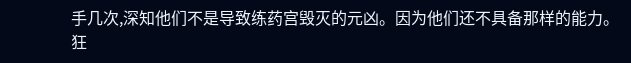手几次,深知他们不是导致练药宫毁灭的元凶。因为他们还不具备那样的能力。
狂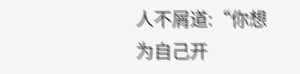人不屑道:“你想为自己开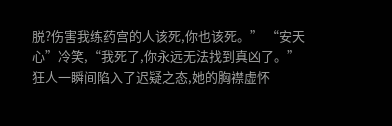脱?伤害我练药宫的人该死,你也该死。” “安天心”冷笑,“我死了,你永远无法找到真凶了。”
狂人一瞬间陷入了迟疑之态,她的胸襟虚怀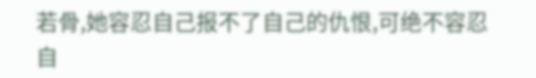若骨,她容忍自己报不了自己的仇恨,可绝不容忍自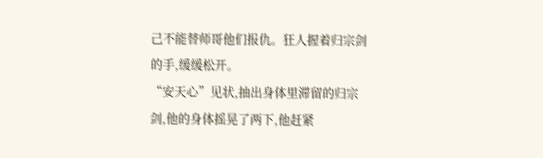己不能替师哥他们报仇。狂人握着归宗剑的手,缓缓松开。
“安天心”见状,抽出身体里滞留的归宗剑,他的身体摇晃了两下,他赶紧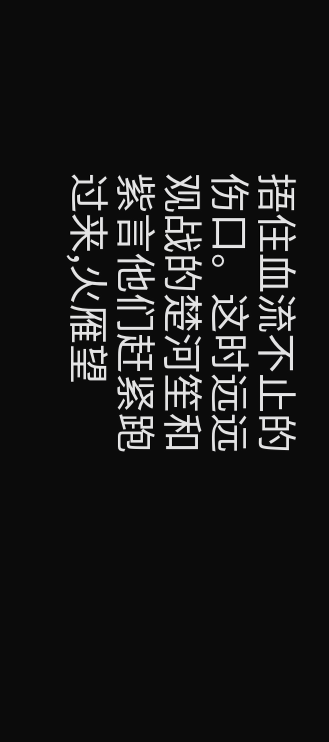捂住血流不止的伤口。这时远远观战的楚河笙和紫言他们赶紧跑过来,火雁望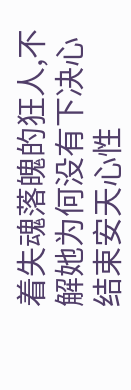着失魂落魄的狂人,不解她为何没有下决心结束安天心性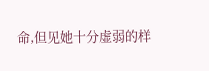命,但见她十分虚弱的样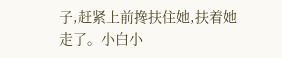子,赶紧上前搀扶住她,扶着她走了。小白小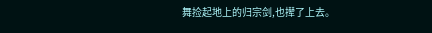舞捡起地上的归宗剑,也撵了上去。